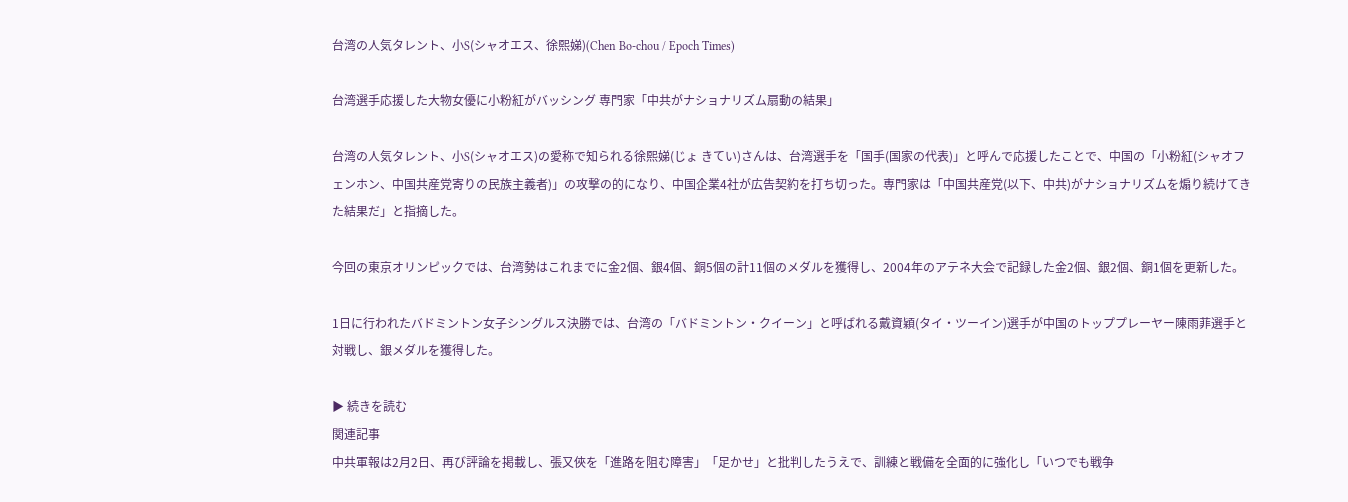台湾の人気タレント、小S(シャオエス、徐熙娣)(Chen Bo-chou / Epoch Times)

台湾選手応援した大物女優に小粉紅がバッシング 専門家「中共がナショナリズム扇動の結果」

台湾の人気タレント、小S(シャオエス)の愛称で知られる徐熙娣(じょ きてい)さんは、台湾選手を「国手(国家の代表)」と呼んで応援したことで、中国の「小粉紅(シャオフェンホン、中国共産党寄りの民族主義者)」の攻撃の的になり、中国企業4社が広告契約を打ち切った。専門家は「中国共産党(以下、中共)がナショナリズムを煽り続けてきた結果だ」と指摘した。

今回の東京オリンピックでは、台湾勢はこれまでに金2個、銀4個、銅5個の計11個のメダルを獲得し、2004年のアテネ大会で記録した金2個、銀2個、銅1個を更新した。

1日に行われたバドミントン女子シングルス決勝では、台湾の「バドミントン・クイーン」と呼ばれる戴資穎(タイ・ツーイン)選手が中国のトッププレーヤー陳雨菲選手と対戦し、銀メダルを獲得した。

▶ 続きを読む
関連記事
中共軍報は2月2日、再び評論を掲載し、張又俠を「進路を阻む障害」「足かせ」と批判したうえで、訓練と戦備を全面的に強化し「いつでも戦争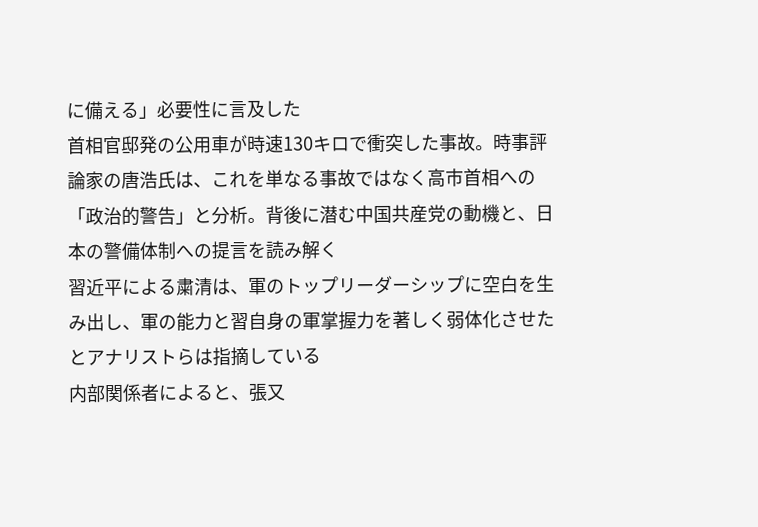に備える」必要性に言及した
首相官邸発の公用車が時速130キロで衝突した事故。時事評論家の唐浩氏は、これを単なる事故ではなく高市首相への「政治的警告」と分析。背後に潜む中国共産党の動機と、日本の警備体制への提言を読み解く
習近平による粛清は、軍のトップリーダーシップに空白を生み出し、軍の能力と習自身の軍掌握力を著しく弱体化させたとアナリストらは指摘している
内部関係者によると、張又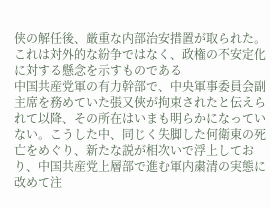侠の解任後、厳重な内部治安措置が取られた。これは対外的な紛争ではなく、政権の不安定化に対する懸念を示すものである
中国共産党軍の有力幹部で、中央軍事委員会副主席を務めていた張又俠が拘束されたと伝えられて以降、その所在はいまも明らかになっていない。こうした中、同じく失脚した何衛東の死亡をめぐり、新たな説が相次いで浮上しており、中国共産党上層部で進む軍内粛清の実態に改めて注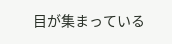目が集まっている